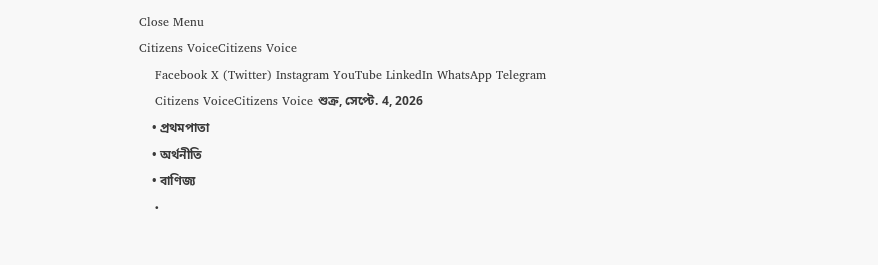Close Menu
Citizens VoiceCitizens Voice
    Facebook X (Twitter) Instagram YouTube LinkedIn WhatsApp Telegram
    Citizens VoiceCitizens Voice শুক্র, সেপ্টে. 4, 2026
    • প্রথমপাতা
    • অর্থনীতি
    • বাণিজ্য
    •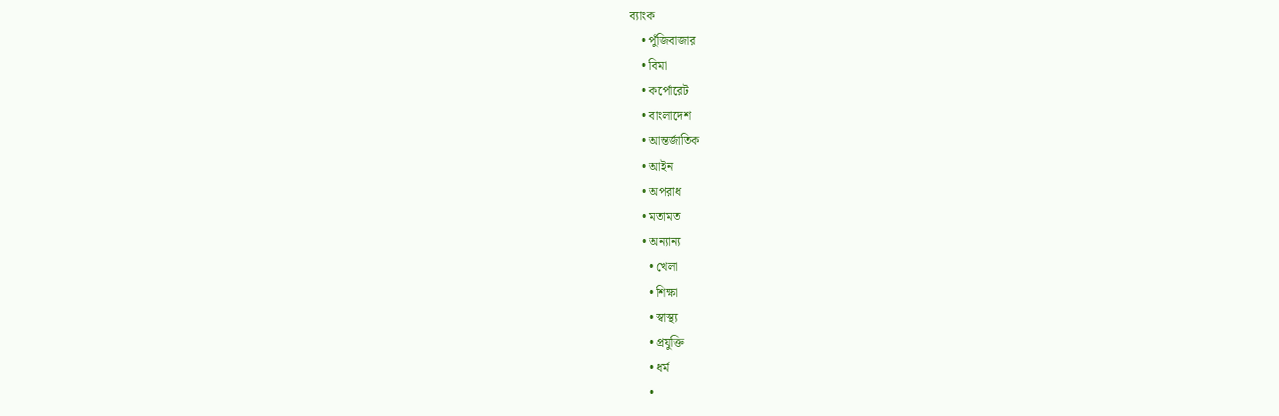ব্যাংক
    • পুঁজিবাজার
    • বিমা
    • কর্পোরেট
    • বাংলাদেশ
    • আন্তর্জাতিক
    • আইন
    • অপরাধ
    • মতামত
    • অন্যান্য
      • খেলা
      • শিক্ষা
      • স্বাস্থ্য
      • প্রযুক্তি
      • ধর্ম
      •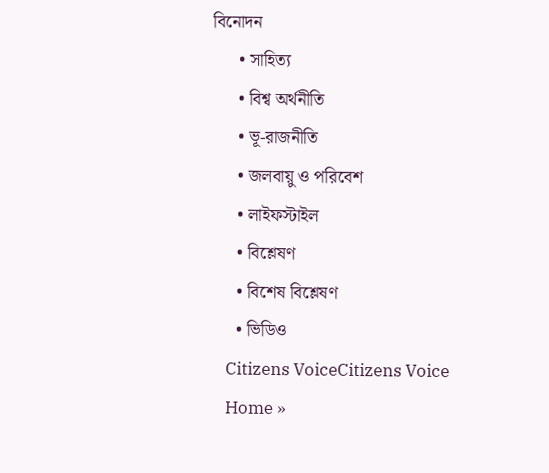বিনোদন
      • সাহিত্য
      • বিশ্ব অর্থনীতি
      • ভূ-রাজনীতি
      • জলবায়ু ও পরিবেশ
      • লাইফস্টাইল
      • বিশ্লেষণ
      • বিশেষ বিশ্লেষণ
      • ভিডিও
    Citizens VoiceCitizens Voice
    Home »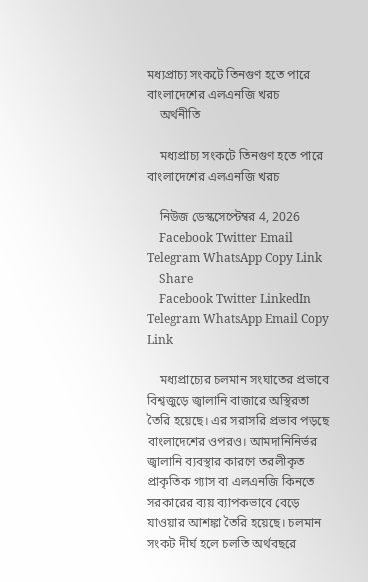মধ্যপ্রাচ্য সংকটে তিনগুণ হতে পারে বাংলাদেশের এলএনজি খরচ
    অর্থনীতি

    মধ্যপ্রাচ্য সংকটে তিনগুণ হতে পারে বাংলাদেশের এলএনজি খরচ

    নিউজ ডেস্কসেপ্টেম্বর 4, 2026
    Facebook Twitter Email Telegram WhatsApp Copy Link
    Share
    Facebook Twitter LinkedIn Telegram WhatsApp Email Copy Link

    মধ্যপ্রাচ্যের চলমান সংঘাতের প্রভাবে বিশ্বজুড়ে জ্বালানি বাজারে অস্থিরতা তৈরি হয়েছে। এর সরাসরি প্রভাব পড়ছে বাংলাদেশের ওপরও। আমদানিনির্ভর জ্বালানি ব্যবস্থার কারণে তরলীকৃত প্রাকৃতিক গ্যাস বা এলএনজি কিনতে সরকারের ব্যয় ব্যাপকভাবে বেড়ে যাওয়ার আশঙ্কা তৈরি হয়েছে। চলমান সংকট দীর্ঘ হলে চলতি অর্থবছরে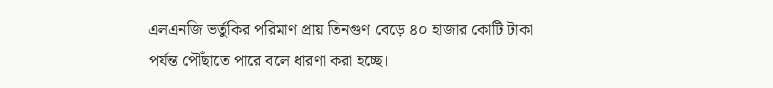এলএনজি ভর্তুকির পরিমাণ প্রায় তিনগুণ বেড়ে ৪০ হাজার কোটি টাকা পর্যন্ত পৌঁছাতে পারে বলে ধারণা করা হচ্ছে।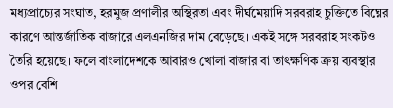মধ্যপ্রাচ্যের সংঘাত, হরমুজ প্রণালীর অস্থিরতা এবং দীর্ঘমেয়াদি সরবরাহ চুক্তিতে বিঘ্নের কারণে আন্তর্জাতিক বাজারে এলএনজির দাম বেড়েছে। একই সঙ্গে সরবরাহ সংকটও তৈরি হয়েছে। ফলে বাংলাদেশকে আবারও খোলা বাজার বা তাৎক্ষণিক ক্রয় ব্যবস্থার ওপর বেশি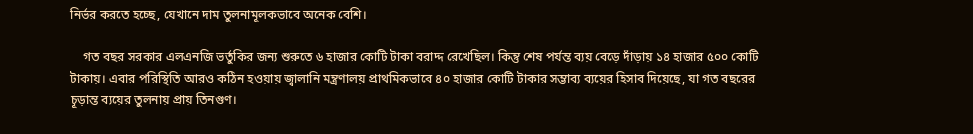নির্ভর করতে হচ্ছে, যেখানে দাম তুলনামূলকভাবে অনেক বেশি।

    গত বছর সরকার এলএনজি ভর্তুকির জন্য শুরুতে ৬ হাজার কোটি টাকা বরাদ্দ রেখেছিল। কিন্তু শেষ পর্যন্ত ব্যয় বেড়ে দাঁড়ায় ১৪ হাজার ৫০০ কোটি টাকায়। এবার পরিস্থিতি আরও কঠিন হওয়ায় জ্বালানি মন্ত্রণালয় প্রাথমিকভাবে ৪০ হাজার কোটি টাকার সম্ভাব্য ব্যয়ের হিসাব দিয়েছে, যা গত বছরের চূড়ান্ত ব্যয়ের তুলনায় প্রায় তিনগুণ।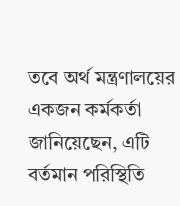তবে অর্থ মন্ত্রণালয়ের একজন কর্মকর্তা জানিয়েছেন, এটি বর্তমান পরিস্থিতি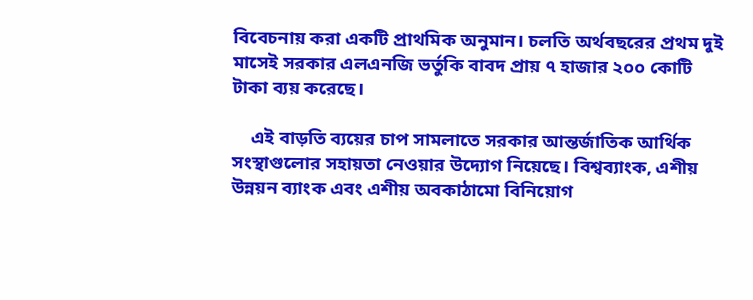বিবেচনায় করা একটি প্রাথমিক অনুমান। চলতি অর্থবছরের প্রথম দুই মাসেই সরকার এলএনজি ভর্তুকি বাবদ প্রায় ৭ হাজার ২০০ কোটি টাকা ব্যয় করেছে।

    এই বাড়তি ব্যয়ের চাপ সামলাতে সরকার আন্তর্জাতিক আর্থিক সংস্থাগুলোর সহায়তা নেওয়ার উদ্যোগ নিয়েছে। বিশ্বব্যাংক, এশীয় উন্নয়ন ব্যাংক এবং এশীয় অবকাঠামো বিনিয়োগ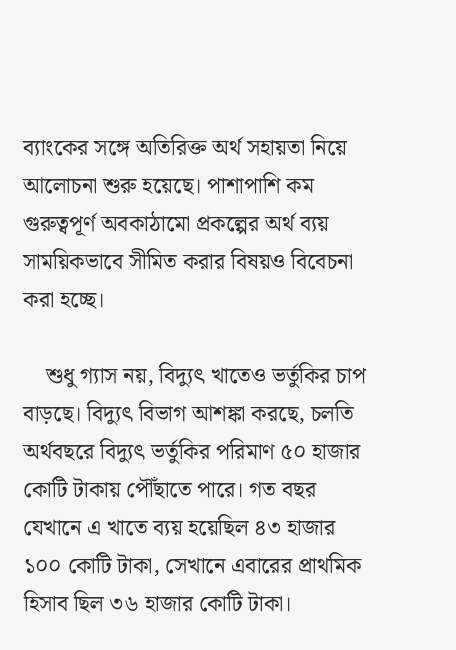ব্যাংকের সঙ্গে অতিরিক্ত অর্থ সহায়তা নিয়ে আলোচনা শুরু হয়েছে। পাশাপাশি কম গুরুত্বপূর্ণ অবকাঠামো প্রকল্পের অর্থ ব্যয় সাময়িকভাবে সীমিত করার বিষয়ও বিবেচনা করা হচ্ছে।

    শুধু গ্যাস নয়, বিদ্যুৎ খাতেও ভর্তুকির চাপ বাড়ছে। বিদ্যুৎ বিভাগ আশঙ্কা করছে, চলতি অর্থবছরে বিদ্যুৎ ভর্তুকির পরিমাণ ৫০ হাজার কোটি টাকায় পৌঁছাতে পারে। গত বছর যেখানে এ খাতে ব্যয় হয়েছিল ৪৩ হাজার ১০০ কোটি টাকা, সেখানে এবারের প্রাথমিক হিসাব ছিল ৩৬ হাজার কোটি টাকা।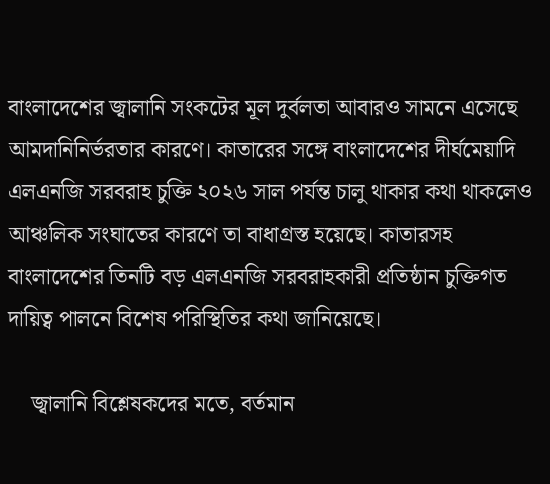বাংলাদেশের জ্বালানি সংকটের মূল দুর্বলতা আবারও সামনে এসেছে আমদানিনির্ভরতার কারণে। কাতারের সঙ্গে বাংলাদেশের দীর্ঘমেয়াদি এলএনজি সরবরাহ চুক্তি ২০২৬ সাল পর্যন্ত চালু থাকার কথা থাকলেও আঞ্চলিক সংঘাতের কারণে তা বাধাগ্রস্ত হয়েছে। কাতারসহ বাংলাদেশের তিনটি বড় এলএনজি সরবরাহকারী প্রতিষ্ঠান চুক্তিগত দায়িত্ব পালনে বিশেষ পরিস্থিতির কথা জানিয়েছে।

    জ্বালানি বিশ্লেষকদের মতে, বর্তমান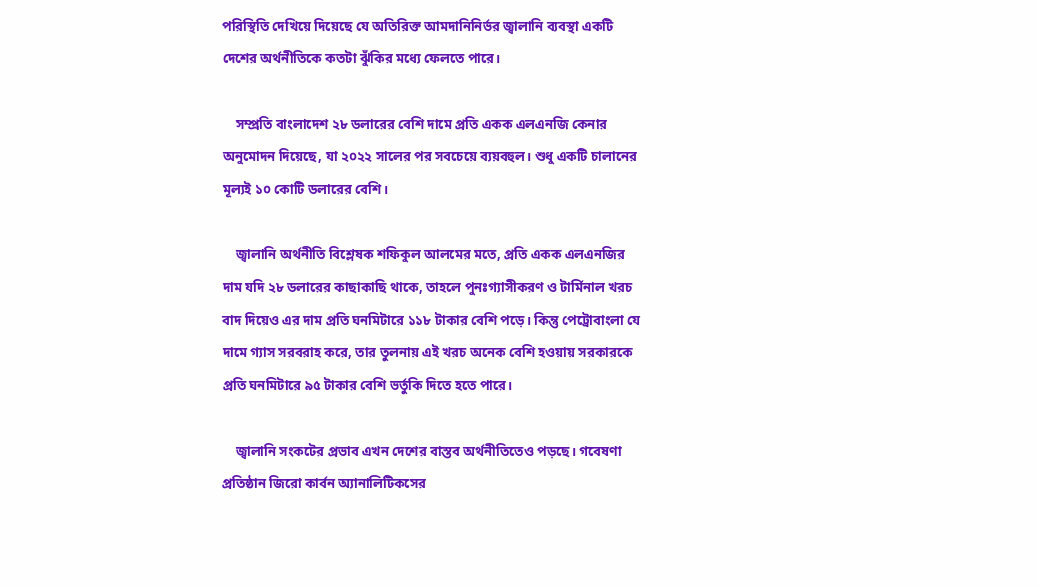পরিস্থিতি দেখিয়ে দিয়েছে যে অতিরিক্ত আমদানিনির্ভর জ্বালানি ব্যবস্থা একটি দেশের অর্থনীতিকে কতটা ঝুঁকির মধ্যে ফেলতে পারে।

    সম্প্রতি বাংলাদেশ ২৮ ডলারের বেশি দামে প্রতি একক এলএনজি কেনার অনুমোদন দিয়েছে, যা ২০২২ সালের পর সবচেয়ে ব্যয়বহুল। শুধু একটি চালানের মূল্যই ১০ কোটি ডলারের বেশি।

    জ্বালানি অর্থনীতি বিশ্লেষক শফিকুল আলমের মতে, প্রতি একক এলএনজির দাম যদি ২৮ ডলারের কাছাকাছি থাকে, তাহলে পুনঃগ্যাসীকরণ ও টার্মিনাল খরচ বাদ দিয়েও এর দাম প্রতি ঘনমিটারে ১১৮ টাকার বেশি পড়ে। কিন্তু পেট্রোবাংলা যে দামে গ্যাস সরবরাহ করে, তার তুলনায় এই খরচ অনেক বেশি হওয়ায় সরকারকে প্রতি ঘনমিটারে ৯৫ টাকার বেশি ভর্তুকি দিতে হতে পারে।

    জ্বালানি সংকটের প্রভাব এখন দেশের বাস্তব অর্থনীতিতেও পড়ছে। গবেষণা প্রতিষ্ঠান জিরো কার্বন অ্যানালিটিকসের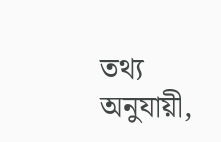তথ্য অনুযায়ী,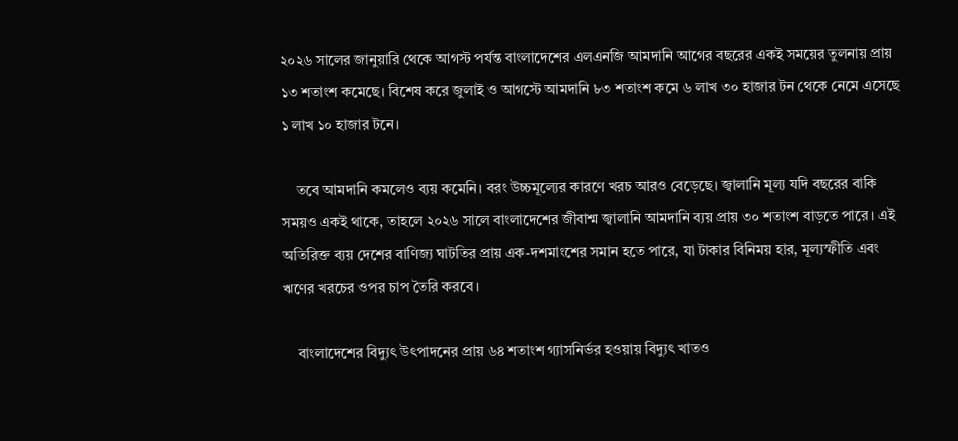২০২৬ সালের জানুয়ারি থেকে আগস্ট পর্যন্ত বাংলাদেশের এলএনজি আমদানি আগের বছরের একই সময়ের তুলনায় প্রায় ১৩ শতাংশ কমেছে। বিশেষ করে জুলাই ও আগস্টে আমদানি ৮৩ শতাংশ কমে ৬ লাখ ৩০ হাজার টন থেকে নেমে এসেছে ১ লাখ ১০ হাজার টনে।

    তবে আমদানি কমলেও ব্যয় কমেনি। বরং উচ্চমূল্যের কারণে খরচ আরও বেড়েছে। জ্বালানি মূল্য যদি বছরের বাকি সময়ও একই থাকে, তাহলে ২০২৬ সালে বাংলাদেশের জীবাশ্ম জ্বালানি আমদানি ব্যয় প্রায় ৩০ শতাংশ বাড়তে পারে। এই অতিরিক্ত ব্যয় দেশের বাণিজ্য ঘাটতির প্রায় এক-দশমাংশের সমান হতে পারে, যা টাকার বিনিময় হার, মূল্যস্ফীতি এবং ঋণের খরচের ওপর চাপ তৈরি করবে।

    বাংলাদেশের বিদ্যুৎ উৎপাদনের প্রায় ৬৪ শতাংশ গ্যাসনির্ভর হওয়ায় বিদ্যুৎ খাতও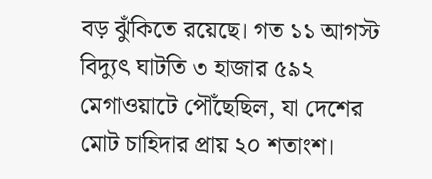বড় ঝুঁকিতে রয়েছে। গত ১১ আগস্ট বিদ্যুৎ ঘাটতি ৩ হাজার ৫৯২ মেগাওয়াটে পৌঁছেছিল, যা দেশের মোট চাহিদার প্রায় ২০ শতাংশ।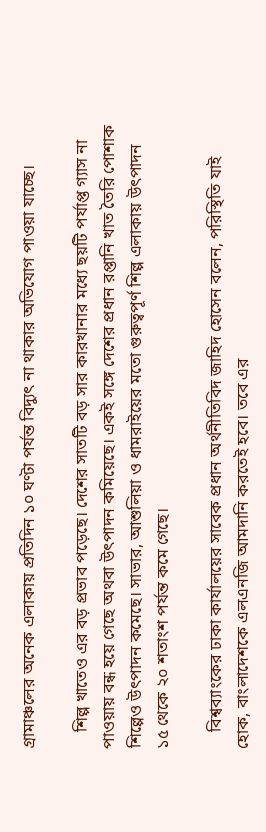গ্রামাঞ্চলের অনেক এলাকায় প্রতিদিন ১০ ঘণ্টা পর্যন্ত বিদ্যুৎ না থাকার অভিযোগ পাওয়া যাচ্ছে।

    শিল্প খাতেও এর বড় প্রভাব পড়েছে। দেশের সাতটি বড় সার কারখানার মধ্যে ছয়টি পর্যাপ্ত গ্যাস না পাওয়ায় বন্ধ হয়ে গেছে অথবা উৎপাদন কমিয়েছে। একই সঙ্গে দেশের প্রধান রপ্তানি খাত তৈরি পোশাক শিল্পেও উৎপাদন কমেছে। সাভার, আশুলিয়া ও ধামরাইয়ের মতো গুরুত্বপূর্ণ শিল্প এলাকায় উৎপাদন ১৫ থেকে ২০ শতাংশ পর্যন্ত কমে গেছে।

    বিশ্বব্যাংকের ঢাকা কার্যালয়ের সাবেক প্রধান অর্থনীতিবিদ জাহিদ হোসেন বলেন, পরিস্থিতি যাই হোক, বাংলাদেশকে এলএনজি আমদানি করতেই হবে। তবে এর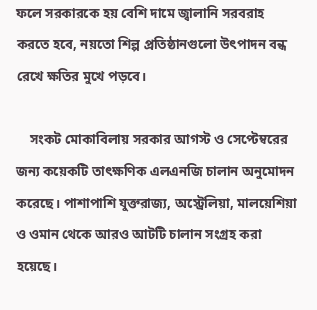ফলে সরকারকে হয় বেশি দামে জ্বালানি সরবরাহ করতে হবে, নয়তো শিল্প প্রতিষ্ঠানগুলো উৎপাদন বন্ধ রেখে ক্ষতির মুখে পড়বে।

    সংকট মোকাবিলায় সরকার আগস্ট ও সেপ্টেম্বরের জন্য কয়েকটি তাৎক্ষণিক এলএনজি চালান অনুমোদন করেছে। পাশাপাশি যুক্তরাজ্য, অস্ট্রেলিয়া, মালয়েশিয়া ও ওমান থেকে আরও আটটি চালান সংগ্রহ করা হয়েছে।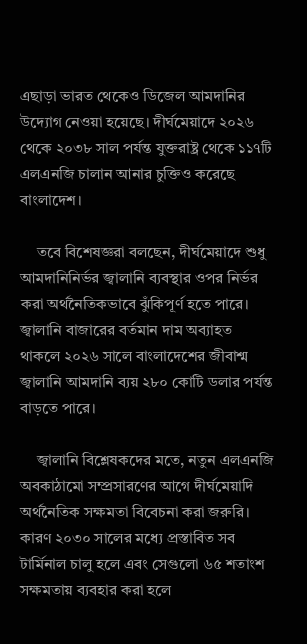এছাড়া ভারত থেকেও ডিজেল আমদানির উদ্যোগ নেওয়া হয়েছে। দীর্ঘমেয়াদে ২০২৬ থেকে ২০৩৮ সাল পর্যন্ত যুক্তরাষ্ট্র থেকে ১১৭টি এলএনজি চালান আনার চুক্তিও করেছে বাংলাদেশ।

    তবে বিশেষজ্ঞরা বলছেন, দীর্ঘমেয়াদে শুধু আমদানিনির্ভর জ্বালানি ব্যবস্থার ওপর নির্ভর করা অর্থনৈতিকভাবে ঝুঁকিপূর্ণ হতে পারে। জ্বালানি বাজারের বর্তমান দাম অব্যাহত থাকলে ২০২৬ সালে বাংলাদেশের জীবাশ্ম জ্বালানি আমদানি ব্যয় ২৮০ কোটি ডলার পর্যন্ত বাড়তে পারে।

    জ্বালানি বিশ্লেষকদের মতে, নতুন এলএনজি অবকাঠামো সম্প্রসারণের আগে দীর্ঘমেয়াদি অর্থনৈতিক সক্ষমতা বিবেচনা করা জরুরি। কারণ ২০৩০ সালের মধ্যে প্রস্তাবিত সব টার্মিনাল চালু হলে এবং সেগুলো ৬৫ শতাংশ সক্ষমতায় ব্যবহার করা হলে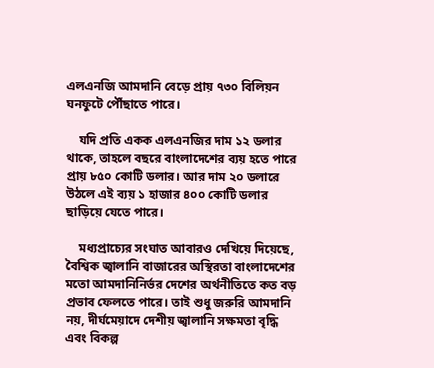এলএনজি আমদানি বেড়ে প্রায় ৭৩০ বিলিয়ন ঘনফুটে পৌঁছাতে পারে।

    যদি প্রতি একক এলএনজির দাম ১২ ডলার থাকে, তাহলে বছরে বাংলাদেশের ব্যয় হতে পারে প্রায় ৮৫০ কোটি ডলার। আর দাম ২০ ডলারে উঠলে এই ব্যয় ১ হাজার ৪০০ কোটি ডলার ছাড়িয়ে যেতে পারে।

    মধ্যপ্রাচ্যের সংঘাত আবারও দেখিয়ে দিয়েছে, বৈশ্বিক জ্বালানি বাজারের অস্থিরতা বাংলাদেশের মতো আমদানিনির্ভর দেশের অর্থনীতিতে কত বড় প্রভাব ফেলতে পারে। তাই শুধু জরুরি আমদানি নয়, দীর্ঘমেয়াদে দেশীয় জ্বালানি সক্ষমতা বৃদ্ধি এবং বিকল্প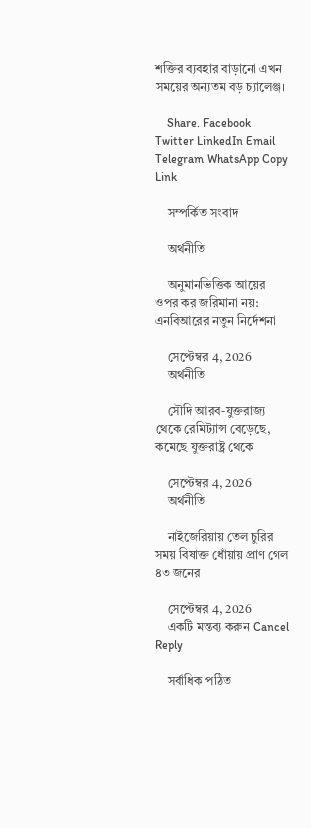শক্তির ব্যবহার বাড়ানো এখন সময়ের অন্যতম বড় চ্যালেঞ্জ।

    Share. Facebook Twitter LinkedIn Email Telegram WhatsApp Copy Link

    সম্পর্কিত সংবাদ

    অর্থনীতি

    অনুমানভিত্তিক আয়ের ওপর কর জরিমানা নয়: এনবিআরের নতুন নির্দেশনা

    সেপ্টেম্বর 4, 2026
    অর্থনীতি

    সৌদি আরব-যুক্তরাজ্য থেকে রেমিট্যান্স বেড়েছে, কমেছে যুক্তরাষ্ট্র থেকে

    সেপ্টেম্বর 4, 2026
    অর্থনীতি

    নাইজেরিয়ায় তেল চুরির সময় বিষাক্ত ধোঁয়ায় প্রাণ গেল ৪৩ জনের

    সেপ্টেম্বর 4, 2026
    একটি মন্তব্য করুন Cancel Reply

    সর্বাধিক পঠিত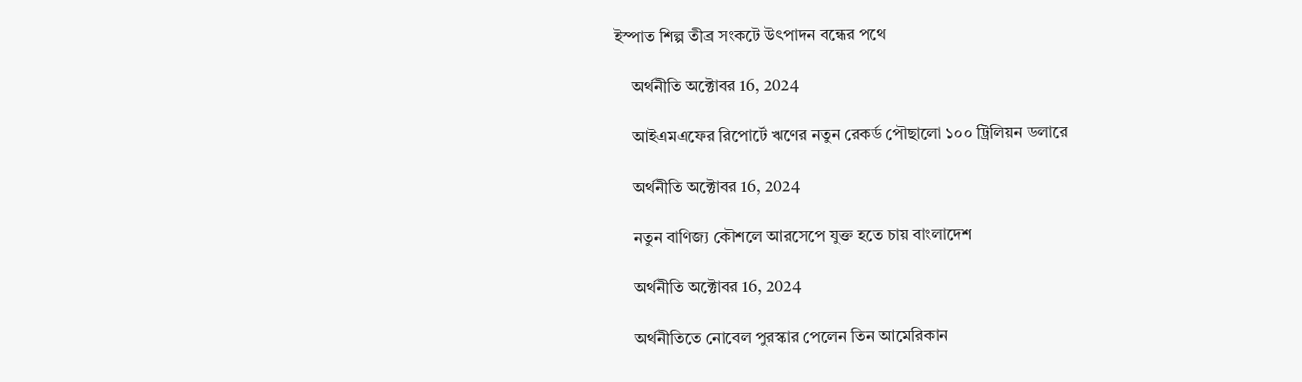ইস্পাত শিল্প তীব্র সংকটে উৎপাদন বন্ধের পথে

    অর্থনীতি অক্টোবর 16, 2024

    আইএমএফের রিপোর্টে ঋণের নতুন রেকর্ড পৌছালো ১০০ ট্রিলিয়ন ডলারে

    অর্থনীতি অক্টোবর 16, 2024

    নতুন বাণিজ্য কৌশলে আরসেপে যুক্ত হতে চায় বাংলাদেশ

    অর্থনীতি অক্টোবর 16, 2024

    অর্থনীতিতে নোবেল পুরস্কার পেলেন তিন আমেরিকান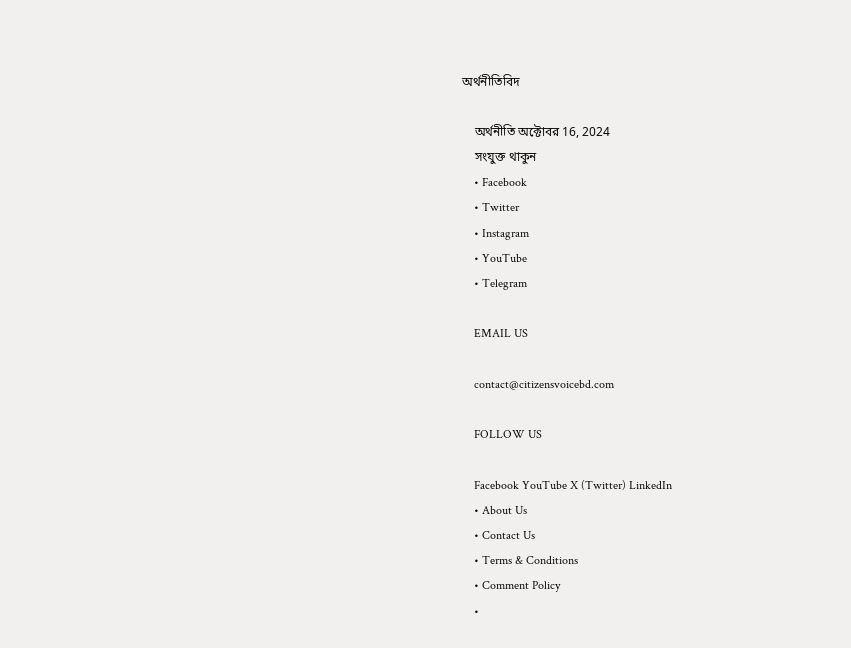অর্থনীতিবিদ

    অর্থনীতি অক্টোবর 16, 2024
    সংযুক্ত থাকুন
    • Facebook
    • Twitter
    • Instagram
    • YouTube
    • Telegram

    EMAIL US

    contact@citizensvoicebd.com

    FOLLOW US

    Facebook YouTube X (Twitter) LinkedIn
    • About Us
    • Contact Us
    • Terms & Conditions
    • Comment Policy
    •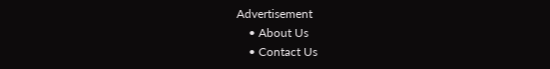Advertisement
    • About Us
    • Contact Us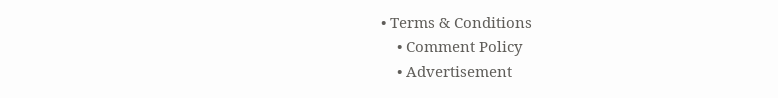• Terms & Conditions
    • Comment Policy
    • Advertisement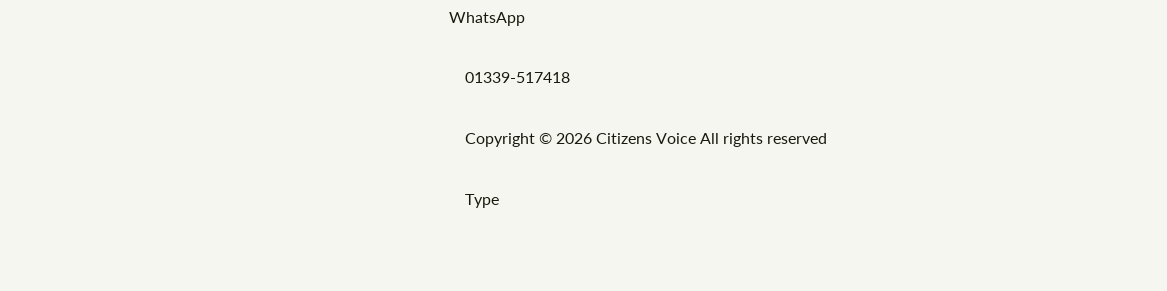WhatsApp

    01339-517418

    Copyright © 2026 Citizens Voice All rights reserved

    Type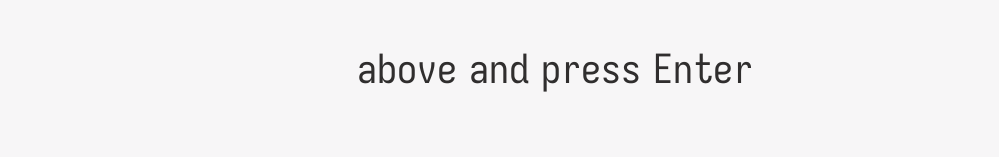above and press Enter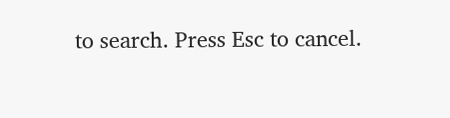to search. Press Esc to cancel.